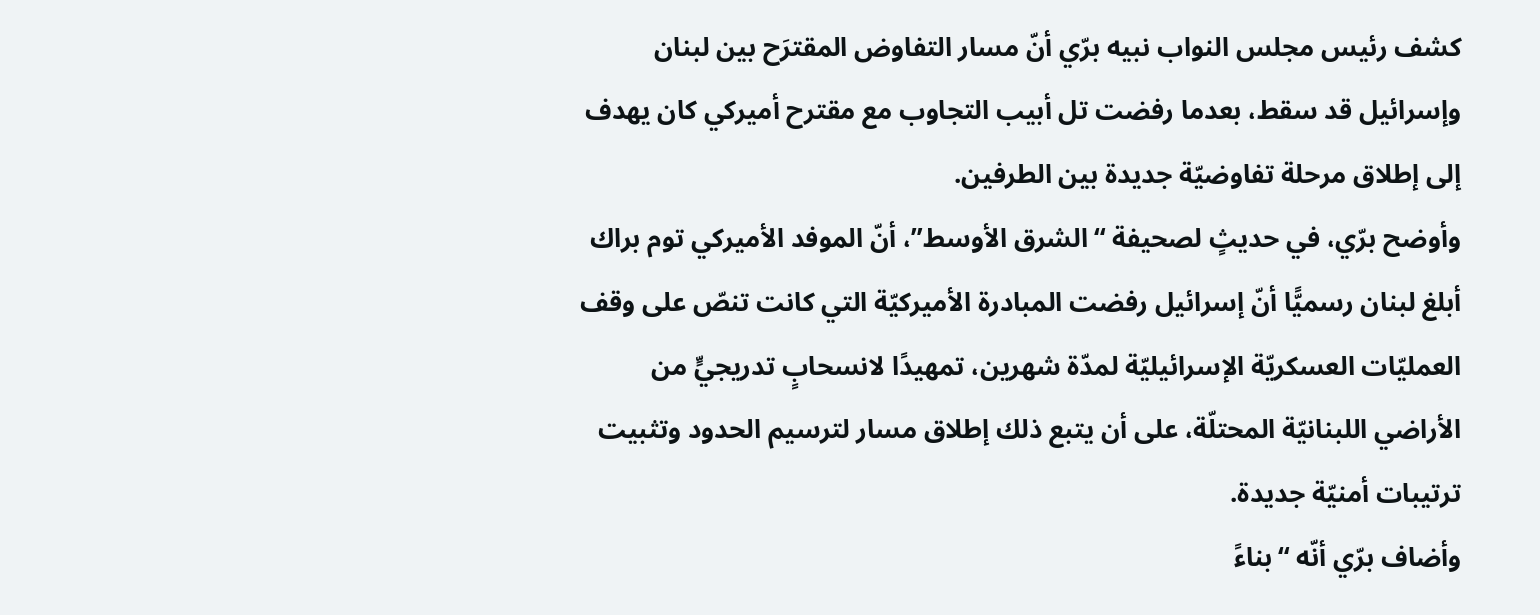كشف رئيس مجلس النواب نبيه برّي أنّ مسار التفاوض المقترَح بين لبنان وإسرائيل قد سقط، بعدما رفضت تل أبيب التجاوب مع مقترح أميركي كان يهدف إلى إطلاق مرحلة تفاوضيّة جديدة بين الطرفين.
وأوضح برّي، في حديثٍ لصحيفة “الشرق الأوسط”، أنّ الموفد الأميركي توم براك أبلغ لبنان رسميًّا أنّ إسرائيل رفضت المبادرة الأميركيّة التي كانت تنصّ على وقف العمليّات العسكريّة الإسرائيليّة لمدّة شهرين، تمهيدًا لانسحابٍ تدريجيٍّ من الأراضي اللبنانيّة المحتلّة، على أن يتبع ذلك إطلاق مسار لترسيم الحدود وتثبيت ترتيبات أمنيّة جديدة.
وأضاف برّي أنّه “بناءً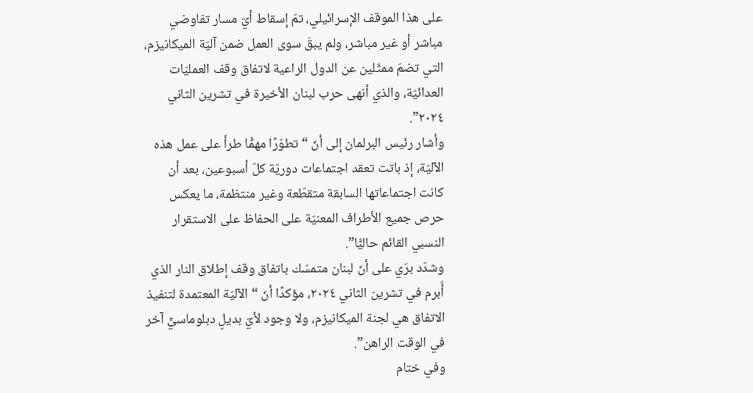على هذا الموقف الإسرائيلي، تمّ إسقاط أيّ مسار تفاوضي مباشر أو غير مباشر، ولم يبقَ سوى العمل ضمن آليّة الميكانيزم، التي تضمّ ممثّلين عن الدول الراعية لاتفاق وقف العمليّات العدائيّة، والذي أنهى حرب لبنان الأخيرة في تشرين الثاني ٢٠٢٤”.
وأشار رئيس البرلمان إلى أنّ “تطوّرًا مهمًّا طرأ على عمل هذه الآليّة، إذ باتت تعقد اجتماعات دوريّة كلّ أسبوعين، بعد أن كانت اجتماعاتها السابقة متقطّعة وغير منتظمة، ما يعكس حرص جميع الأطراف المعنيّة على الحفاظ على الاستقرار النسبي القائم حاليًّا”.
وشدّد برّي على أنّ لبنان متمسّك باتفاق وقف إطلاق النار الذي أُبرم في تشرين الثاني ٢٠٢٤، مؤكدًا أنّ “الآليّة المعتمدة لتنفيذ الاتفاق هي لجنة الميكانيزم، ولا وجود لأيّ بديلٍ دبلوماسيٍّ آخر في الوقت الراهن”.
وفي ختام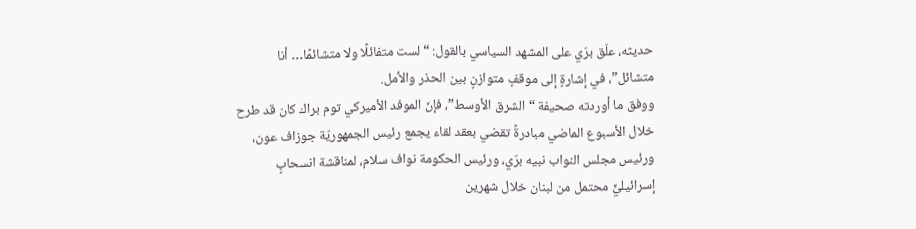حديثه، علّق برّي على المشهد السياسي بالقول: “لست متفائلًا ولا متشائمًا… أنا متشائل”، في إشارةٍ إلى موقفٍ متوازنٍ بين الحذر والأمل.
ووفق ما أوردته صحيفة “الشرق الأوسط”، فإنّ الموفد الأميركي توم براك كان قد طرح خلال الأسبوع الماضي مبادرةً تقضي بعقد لقاء يجمع رئيس الجمهوريّة جوزاف عون، ورئيس مجلس النواب نبيه برّي، ورئيس الحكومة نواف سلام، لمناقشة انسحابٍ إسرائيليٍّ محتمل من لبنان خلال شهرين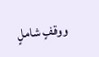ووقفٍ شاملٍ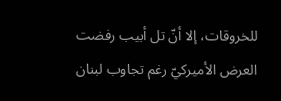للخروقات، إلا أنّ تل أبيب رفضت العرض الأميركيّ رغم تجاوب لبنان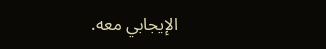الإيجابي معه.